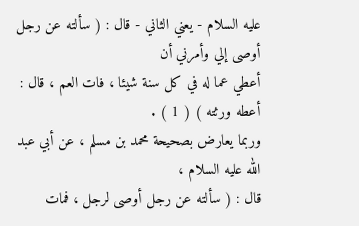عليه السلام - يعني الثاني - قال : ( سألته عن رجل أوصى إلي وأمرني أن
أعطي عما له في كل سنة شيئا ، فات العم ، قال : أعطه ورثته ) ( 1 ) .
وربما يعارض بصحيحة محمد بن مسلم ، عن أبي عبد الله عليه السلام ،
قال : ( سألته عن رجل أوصى لرجل ، فمات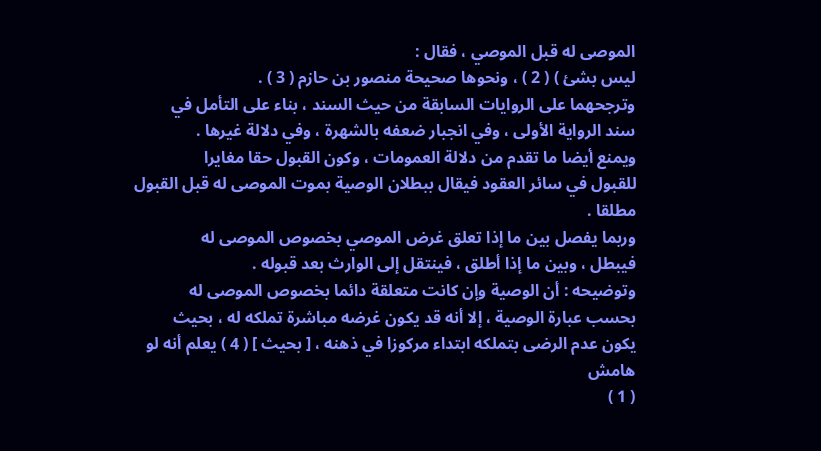الموصى له قبل الموصي ، فقال :
ليس بشئ ) ( 2 ) ، ونحوها صحيحة منصور بن حازم ( 3 ) .
وترجحهما على الروايات السابقة من حيث السند ، بناء على التأمل في
سند الرواية الأولى ، وفي انجبار ضعفه بالشهرة ، وفي دلالة غيرها .
ويمنع أيضا ما تقدم من دلالة العمومات ، وكون القبول حقا مغايرا
للقبول في سائر العقود فيقال ببطلان الوصية بموت الموصى له قبل القبول
مطلقا .
وربما يفصل بين ما إذا تعلق غرض الموصي بخصوص الموصى له
فيبطل ، وبين ما إذا أطلق ، فينتقل إلى الوارث بعد قبوله .
وتوضيحه : أن الوصية وإن كانت متعلقة دائما بخصوص الموصى له
بحسب عبارة الوصية ، إلا أنه قد يكون غرضه مباشرة تملكه له ، بحيث
يكون عدم الرضى بتملكه ابتداء مركوزا في ذهنه ، [ بحيث ] ( 4 ) يعلم أنه لو
هامش
( 1 )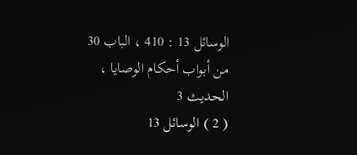الوسائل 13 : 410 ، الباب 30 من أبواب أحكام الوصايا ، الحديث 3
( 2 ) الوسائل 13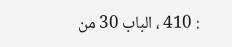: 410 ، الباب 30 من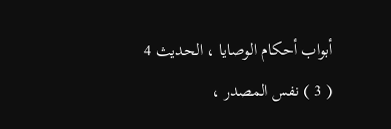أبواب أحكام الوصايا ، الحديث 4
( 3 ) نفس المصدر ،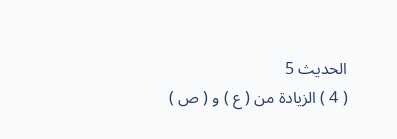الحديث 5
( 4 ) الزيادة من ( ع ) و ( ص )